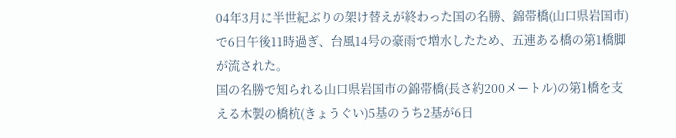04年3月に半世紀ぶりの架け替えが終わった国の名勝、錦帯橋(山口県岩国市)で6日午後11時過ぎ、台風14号の豪雨で増水したため、五連ある橋の第1橋脚が流された。
国の名勝で知られる山口県岩国市の錦帯橋(長さ約200メートル)の第1橋を支える木製の橋杭(きょうぐい)5基のうち2基が6日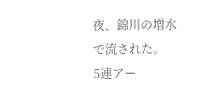夜、錦川の増水で流された。
5連アー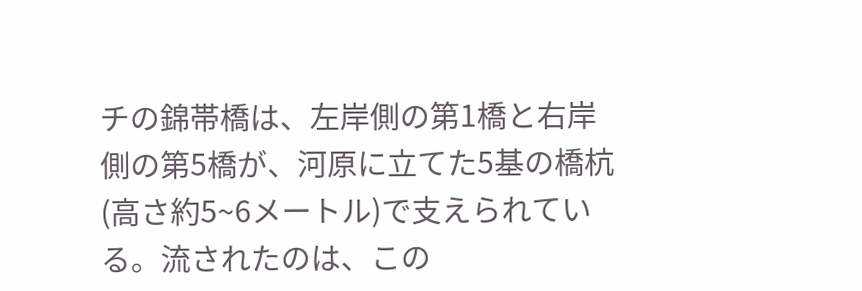チの錦帯橋は、左岸側の第1橋と右岸側の第5橋が、河原に立てた5基の橋杭(高さ約5~6メートル)で支えられている。流されたのは、この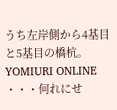うち左岸側から4基目と5基目の橋杭。
YOMIURI ONLINE
・・・何れにせ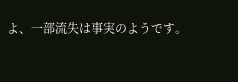よ、一部流失は事実のようです。